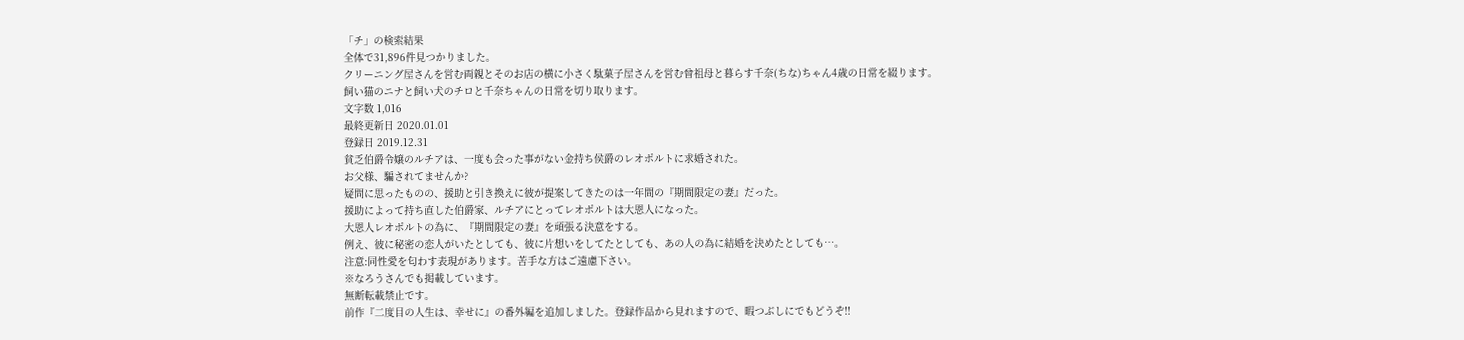「チ」の検索結果
全体で31,896件見つかりました。
クリーニング屋さんを営む両親とそのお店の横に小さく駄菓子屋さんを営む曾祖母と暮らす千奈(ちな)ちゃん4歳の日常を綴ります。
飼い猫のニナと飼い犬のチロと千奈ちゃんの日常を切り取ります。
文字数 1,016
最終更新日 2020.01.01
登録日 2019.12.31
貧乏伯爵令嬢のルチアは、一度も会った事がない金持ち侯爵のレオポルトに求婚された。
お父様、騙されてませんか?
疑問に思ったものの、援助と引き換えに彼が提案してきたのは一年間の『期間限定の妻』だった。
援助によって持ち直した伯爵家、ルチアにとってレオポルトは大恩人になった。
大恩人レオポルトの為に、『期間限定の妻』を頑張る決意をする。
例え、彼に秘密の恋人がいたとしても、彼に片想いをしてたとしても、あの人の為に結婚を決めたとしても…。
注意:同性愛を匂わす表現があります。苦手な方はご遠慮下さい。
※なろうさんでも掲載しています。
無断転載禁止です。
前作『二度目の人生は、幸せに』の番外編を追加しました。登録作品から見れますので、暇つぶしにでもどうぞ!!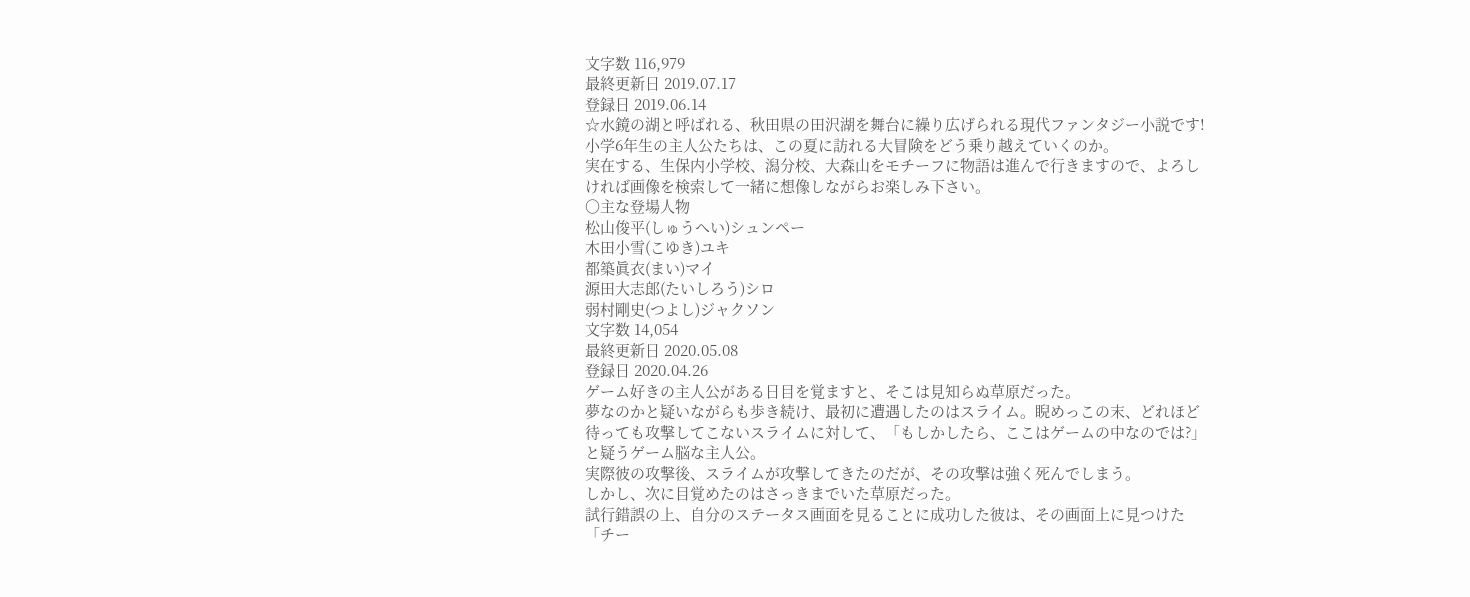文字数 116,979
最終更新日 2019.07.17
登録日 2019.06.14
☆水鏡の湖と呼ばれる、秋田県の田沢湖を舞台に繰り広げられる現代ファンタジー小説です!
小学6年生の主人公たちは、この夏に訪れる大冒険をどう乗り越えていくのか。
実在する、生保内小学校、潟分校、大森山をモチーフに物語は進んで行きますので、よろしければ画像を検索して一緒に想像しながらお楽しみ下さい。
〇主な登場人物
松山俊平(しゅうへい)シュンペー
木田小雪(こゆき)ユキ
都築眞衣(まい)マイ
源田大志郎(たいしろう)シロ
弱村剛史(つよし)ジャクソン
文字数 14,054
最終更新日 2020.05.08
登録日 2020.04.26
ゲーム好きの主人公がある日目を覚ますと、そこは見知らぬ草原だった。
夢なのかと疑いながらも歩き続け、最初に遭遇したのはスライム。睨めっこの末、どれほど待っても攻撃してこないスライムに対して、「もしかしたら、ここはゲームの中なのでは?」と疑うゲーム脳な主人公。
実際彼の攻撃後、スライムが攻撃してきたのだが、その攻撃は強く死んでしまう。
しかし、次に目覚めたのはさっきまでいた草原だった。
試行錯誤の上、自分のステータス画面を見ることに成功した彼は、その画面上に見つけた「チー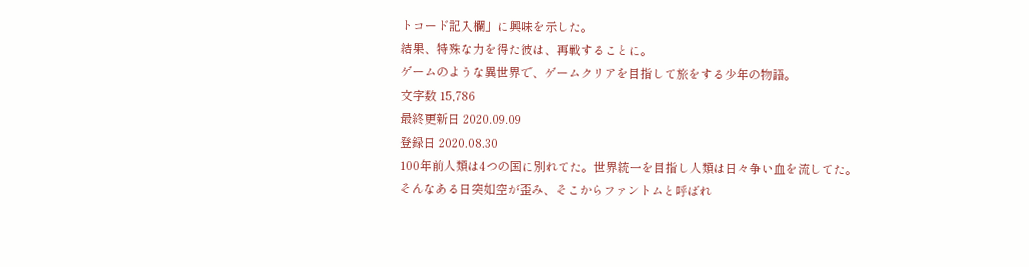トコード記入欄」に興味を示した。
結果、特殊な力を得た彼は、再戦することに。
ゲームのような異世界で、ゲームクリアを目指して旅をする少年の物語。
文字数 15,786
最終更新日 2020.09.09
登録日 2020.08.30
100年前人類は4つの国に別れてた。世界統一を目指し人類は日々争い血を流してた。
そんなある日突如空が歪み、そこからファントムと呼ばれ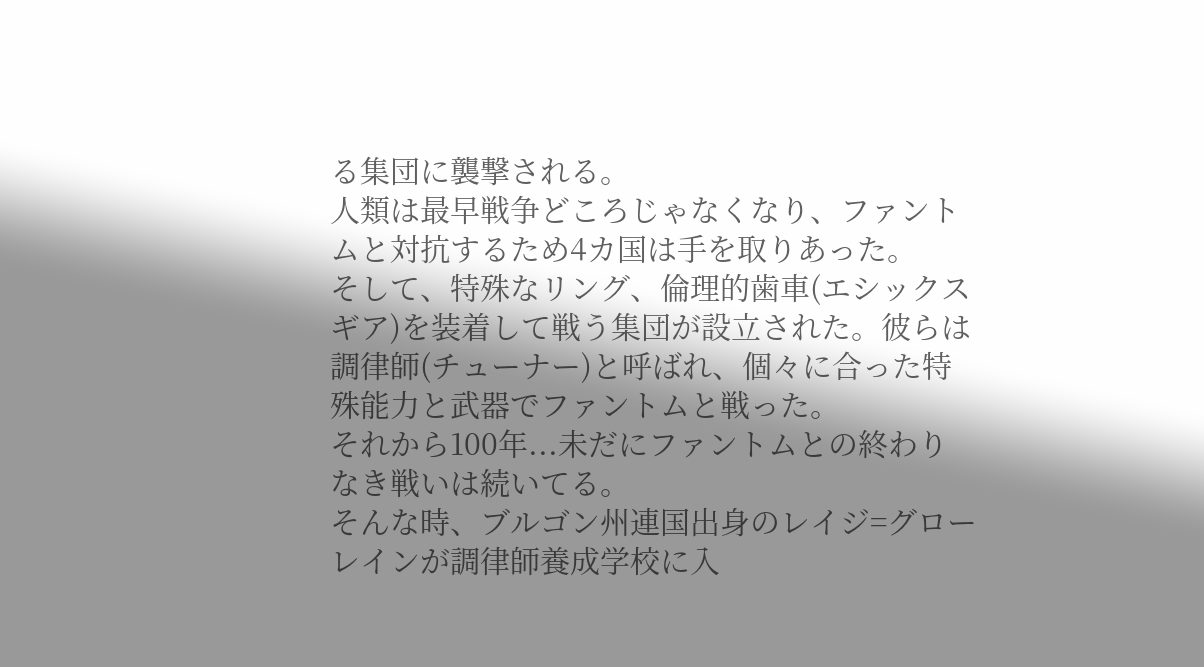る集団に襲撃される。
人類は最早戦争どころじゃなくなり、ファントムと対抗するため4カ国は手を取りあった。
そして、特殊なリング、倫理的歯車(エシックスギア)を装着して戦う集団が設立された。彼らは調律師(チューナー)と呼ばれ、個々に合った特殊能力と武器でファントムと戦った。
それから100年...未だにファントムとの終わりなき戦いは続いてる。
そんな時、ブルゴン州連国出身のレイジ=グローレインが調律師養成学校に入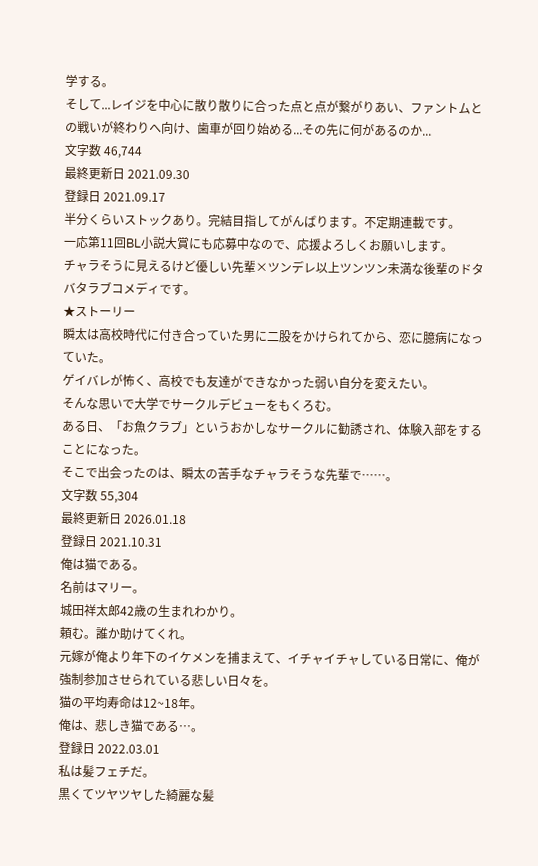学する。
そして...レイジを中心に散り散りに合った点と点が繋がりあい、ファントムとの戦いが終わりへ向け、歯車が回り始める...その先に何があるのか...
文字数 46,744
最終更新日 2021.09.30
登録日 2021.09.17
半分くらいストックあり。完結目指してがんばります。不定期連載です。
一応第11回BL小説大賞にも応募中なので、応援よろしくお願いします。
チャラそうに見えるけど優しい先輩×ツンデレ以上ツンツン未満な後輩のドタバタラブコメディです。
★ストーリー
瞬太は高校時代に付き合っていた男に二股をかけられてから、恋に臆病になっていた。
ゲイバレが怖く、高校でも友達ができなかった弱い自分を変えたい。
そんな思いで大学でサークルデビューをもくろむ。
ある日、「お魚クラブ」というおかしなサークルに勧誘され、体験入部をすることになった。
そこで出会ったのは、瞬太の苦手なチャラそうな先輩で……。
文字数 55,304
最終更新日 2026.01.18
登録日 2021.10.31
俺は猫である。
名前はマリー。
城田祥太郎42歳の生まれわかり。
頼む。誰か助けてくれ。
元嫁が俺より年下のイケメンを捕まえて、イチャイチャしている日常に、俺が強制参加させられている悲しい日々を。
猫の平均寿命は12~18年。
俺は、悲しき猫である…。
登録日 2022.03.01
私は髪フェチだ。
黒くてツヤツヤした綺麗な髪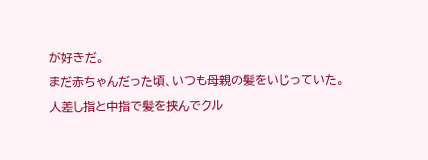が好きだ。
まだ赤ちゃんだった頃、いつも母親の髪をいじっていた。
人差し指と中指で髪を挟んでクル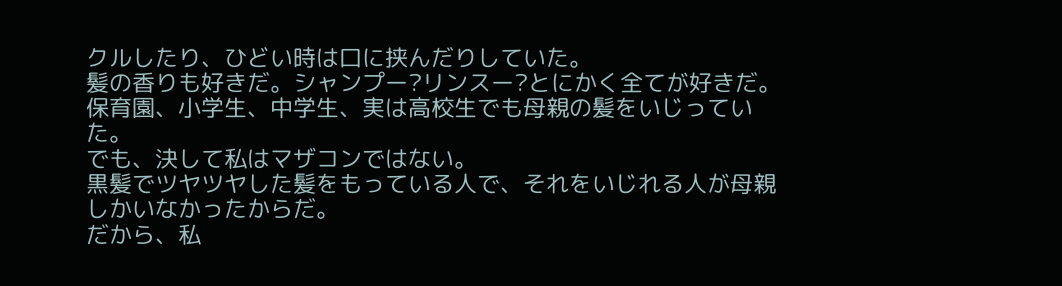クルしたり、ひどい時は口に挟んだりしていた。
髪の香りも好きだ。シャンプー?リンスー?とにかく全てが好きだ。
保育園、小学生、中学生、実は高校生でも母親の髪をいじっていた。
でも、決して私はマザコンではない。
黒髪でツヤツヤした髪をもっている人で、それをいじれる人が母親しかいなかったからだ。
だから、私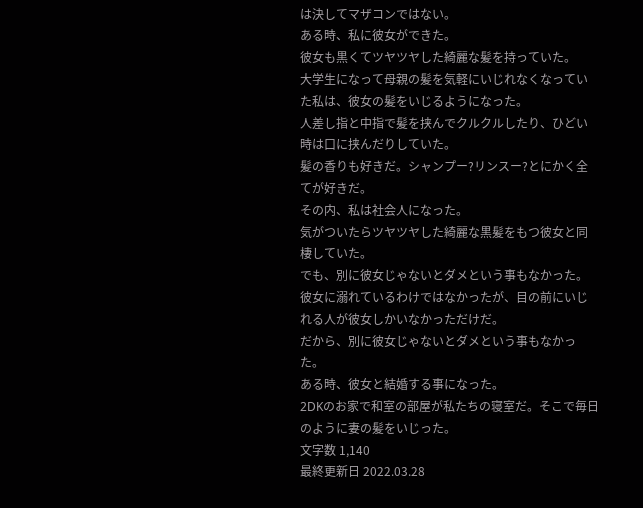は決してマザコンではない。
ある時、私に彼女ができた。
彼女も黒くてツヤツヤした綺麗な髪を持っていた。
大学生になって母親の髪を気軽にいじれなくなっていた私は、彼女の髪をいじるようになった。
人差し指と中指で髪を挟んでクルクルしたり、ひどい時は口に挟んだりしていた。
髪の香りも好きだ。シャンプー?リンスー?とにかく全てが好きだ。
その内、私は社会人になった。
気がついたらツヤツヤした綺麗な黒髪をもつ彼女と同棲していた。
でも、別に彼女じゃないとダメという事もなかった。
彼女に溺れているわけではなかったが、目の前にいじれる人が彼女しかいなかっただけだ。
だから、別に彼女じゃないとダメという事もなかった。
ある時、彼女と結婚する事になった。
2DKのお家で和室の部屋が私たちの寝室だ。そこで毎日のように妻の髪をいじった。
文字数 1,140
最終更新日 2022.03.28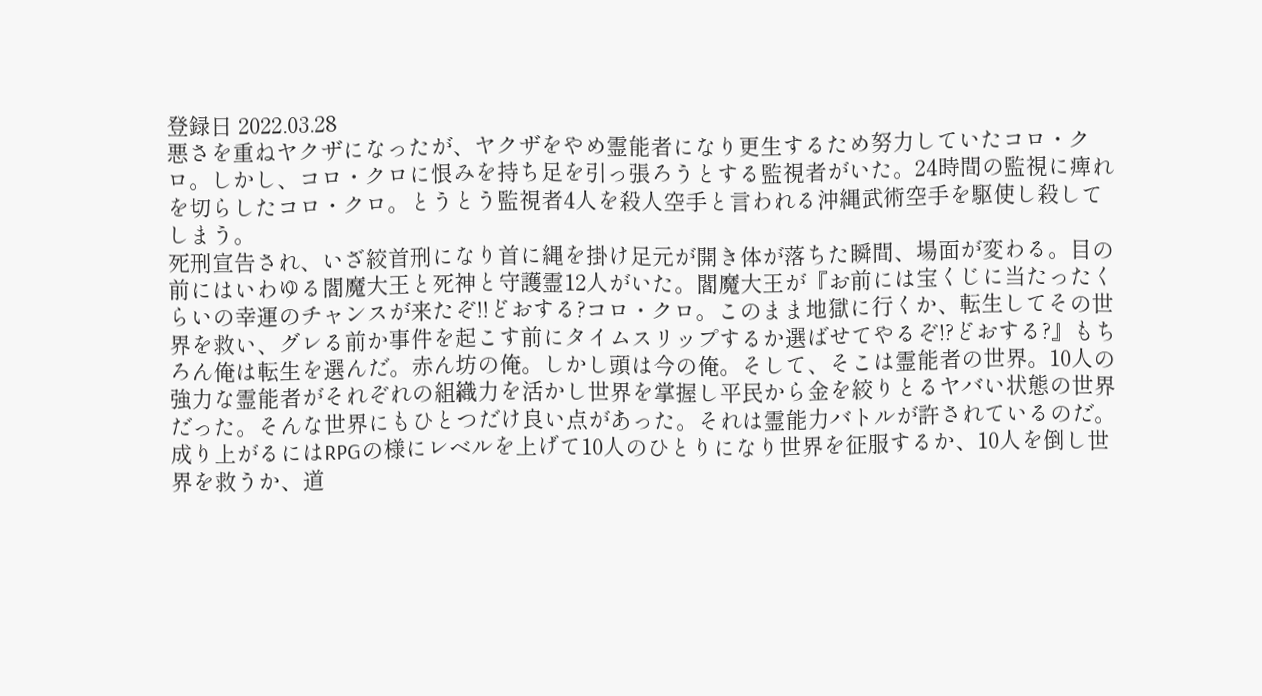登録日 2022.03.28
悪さを重ねヤクザになったが、ヤクザをやめ霊能者になり更生するため努力していたコロ・クロ。しかし、コロ・クロに恨みを持ち足を引っ張ろうとする監視者がいた。24時間の監視に痺れを切らしたコロ・クロ。とうとう監視者4人を殺人空手と言われる沖縄武術空手を駆使し殺してしまう。
死刑宣告され、いざ絞首刑になり首に縄を掛け足元が開き体が落ちた瞬間、場面が変わる。目の前にはいわゆる閻魔大王と死神と守護霊12人がいた。閻魔大王が『お前には宝くじに当たったくらいの幸運のチャンスが来たぞ!!どおする?コロ・クロ。このまま地獄に行くか、転生してその世界を救い、グレる前か事件を起こす前にタイムスリップするか選ばせてやるぞ!?どおする?』もちろん俺は転生を選んだ。赤ん坊の俺。しかし頭は今の俺。そして、そこは霊能者の世界。10人の強力な霊能者がそれぞれの組織力を活かし世界を掌握し平民から金を絞りとるヤバい状態の世界だった。そんな世界にもひとつだけ良い点があった。それは霊能力バトルが許されているのだ。成り上がるにはRPGの様にレベルを上げて10人のひとりになり世界を征服するか、10人を倒し世界を救うか、道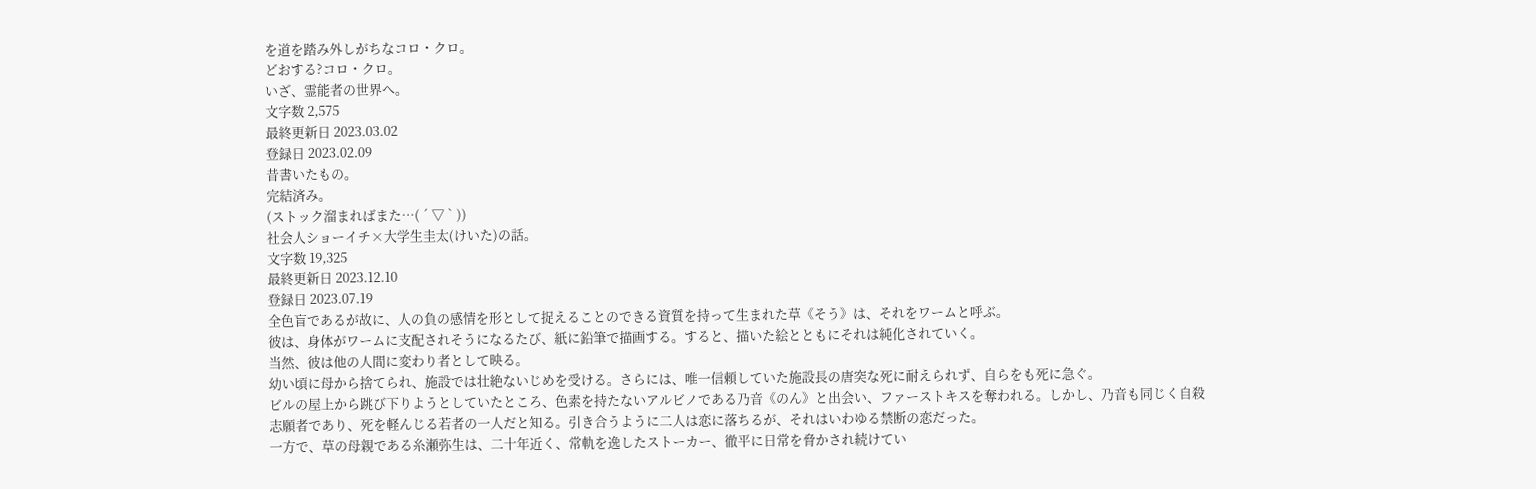を道を踏み外しがちなコロ・クロ。
どおする?コロ・クロ。
いざ、霊能者の世界へ。
文字数 2,575
最終更新日 2023.03.02
登録日 2023.02.09
昔書いたもの。
完結済み。
(ストック溜まればまた…( ´ ▽ ` ))
社会人ショーイチ×大学生圭太(けいた)の話。
文字数 19,325
最終更新日 2023.12.10
登録日 2023.07.19
全色盲であるが故に、人の負の感情を形として捉えることのできる資質を持って生まれた草《そう》は、それをワームと呼ぶ。
彼は、身体がワームに支配されそうになるたび、紙に鉛筆で描画する。すると、描いた絵とともにそれは純化されていく。
当然、彼は他の人間に変わり者として映る。
幼い頃に母から捨てられ、施設では壮絶ないじめを受ける。さらには、唯一信頼していた施設長の唐突な死に耐えられず、自らをも死に急ぐ。
ビルの屋上から跳び下りようとしていたところ、色素を持たないアルビノである乃音《のん》と出会い、ファーストキスを奪われる。しかし、乃音も同じく自殺志願者であり、死を軽んじる若者の一人だと知る。引き合うように二人は恋に落ちるが、それはいわゆる禁断の恋だった。
一方で、草の母親である糸瀬弥生は、二十年近く、常軌を逸したストーカー、徹平に日常を脅かされ続けてい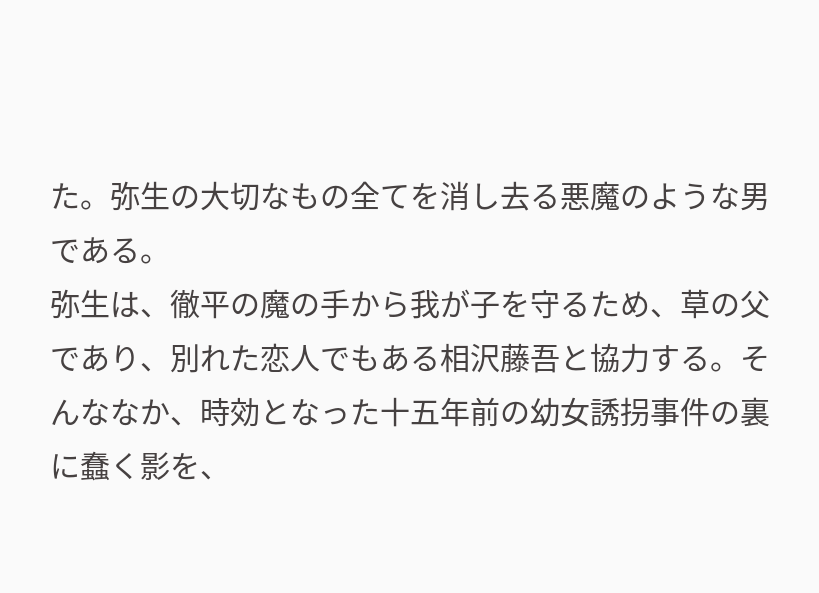た。弥生の大切なもの全てを消し去る悪魔のような男である。
弥生は、徹平の魔の手から我が子を守るため、草の父であり、別れた恋人でもある相沢藤吾と協力する。そんななか、時効となった十五年前の幼女誘拐事件の裏に蠢く影を、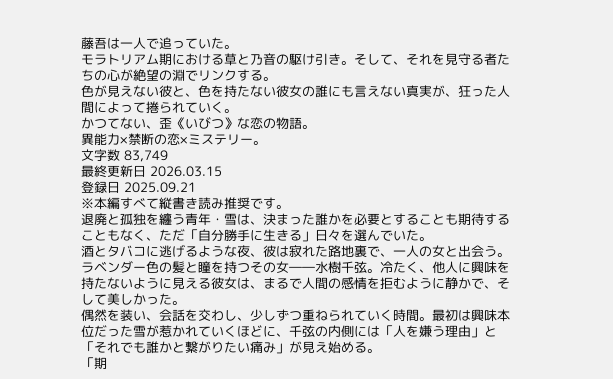藤吾は一人で追っていた。
モラトリアム期における草と乃音の駆け引き。そして、それを見守る者たちの心が絶望の淵でリンクする。
色が見えない彼と、色を持たない彼女の誰にも言えない真実が、狂った人間によって捲られていく。
かつてない、歪《いびつ》な恋の物語。
異能力×禁断の恋×ミステリー。
文字数 83,749
最終更新日 2026.03.15
登録日 2025.09.21
※本編すべて縦書き読み推奨です。
退廃と孤独を纏う青年・雪は、決まった誰かを必要とすることも期待することもなく、ただ「自分勝手に生きる」日々を選んでいた。
酒とタバコに逃げるような夜、彼は寂れた路地裏で、一人の女と出会う。
ラベンダー色の髪と瞳を持つその女――水樹千弦。冷たく、他人に興味を持たないように見える彼女は、まるで人間の感情を拒むように静かで、そして美しかった。
偶然を装い、会話を交わし、少しずつ重ねられていく時間。最初は興味本位だった雪が惹かれていくほどに、千弦の内側には「人を嫌う理由」と「それでも誰かと繋がりたい痛み」が見え始める。
「期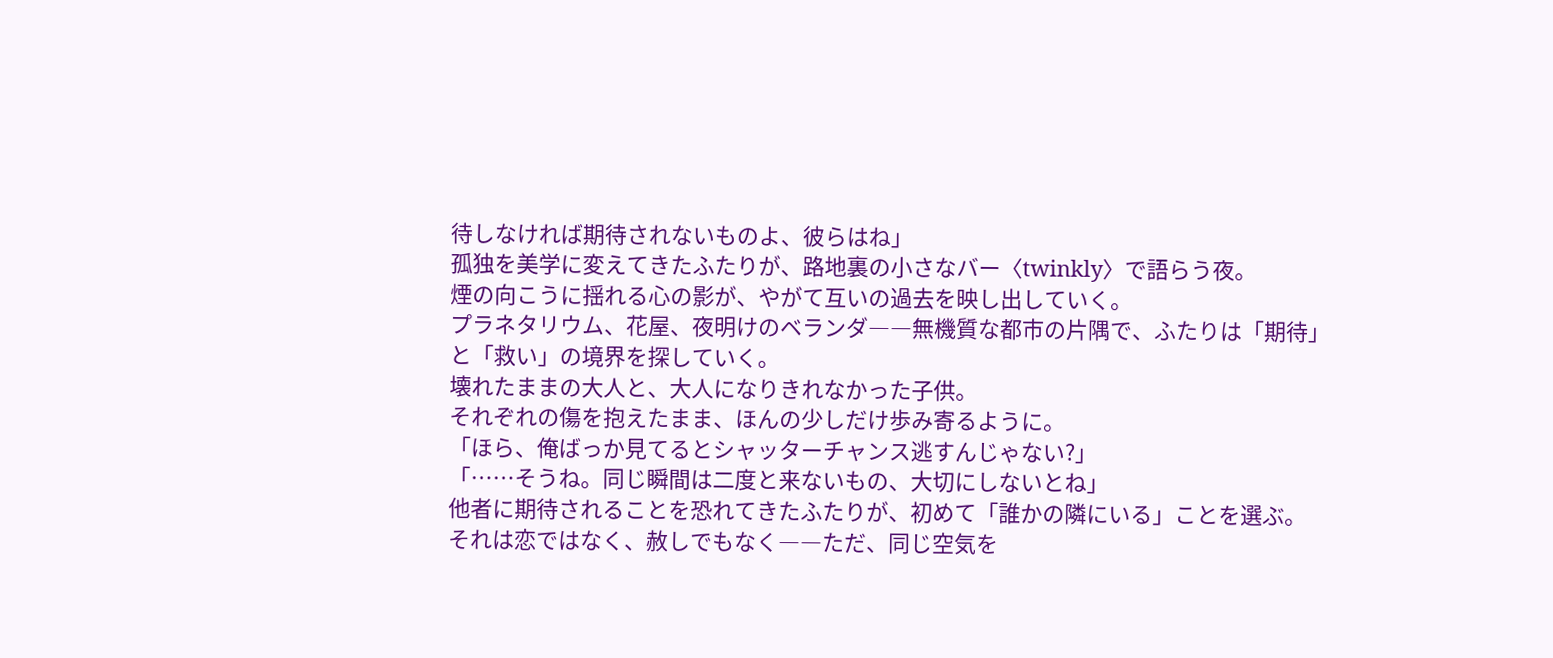待しなければ期待されないものよ、彼らはね」
孤独を美学に変えてきたふたりが、路地裏の小さなバー〈twinkly〉で語らう夜。
煙の向こうに揺れる心の影が、やがて互いの過去を映し出していく。
プラネタリウム、花屋、夜明けのベランダ――無機質な都市の片隅で、ふたりは「期待」と「救い」の境界を探していく。
壊れたままの大人と、大人になりきれなかった子供。
それぞれの傷を抱えたまま、ほんの少しだけ歩み寄るように。
「ほら、俺ばっか見てるとシャッターチャンス逃すんじゃない?」
「……そうね。同じ瞬間は二度と来ないもの、大切にしないとね」
他者に期待されることを恐れてきたふたりが、初めて「誰かの隣にいる」ことを選ぶ。
それは恋ではなく、赦しでもなく――ただ、同じ空気を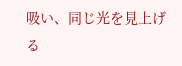吸い、同じ光を見上げる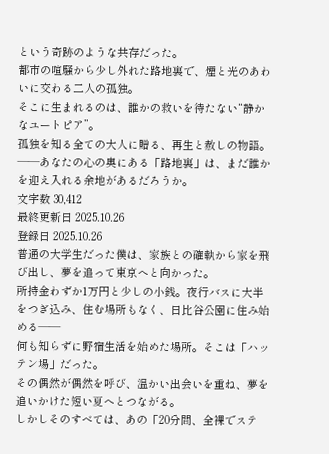という奇跡のような共存だった。
都市の喧騒から少し外れた路地裏で、煙と光のあわいに交わる二人の孤独。
そこに生まれるのは、誰かの救いを待たない“静かなユートピア”。
孤独を知る全ての大人に贈る、再生と赦しの物語。
――あなたの心の奥にある「路地裏」は、まだ誰かを迎え入れる余地があるだろうか。
文字数 30,412
最終更新日 2025.10.26
登録日 2025.10.26
普通の大学生だった僕は、家族との確執から家を飛び出し、夢を追って東京へと向かった。
所持金わずか1万円と少しの小銭。夜行バスに大半をつぎ込み、住む場所もなく、日比谷公園に住み始める——
何も知らずに野宿生活を始めた場所。そこは「ハッテン場」だった。
その偶然が偶然を呼び、温かい出会いを重ね、夢を追いかけた短い夏へとつながる。
しかしそのすべては、あの「20分間、全裸でステ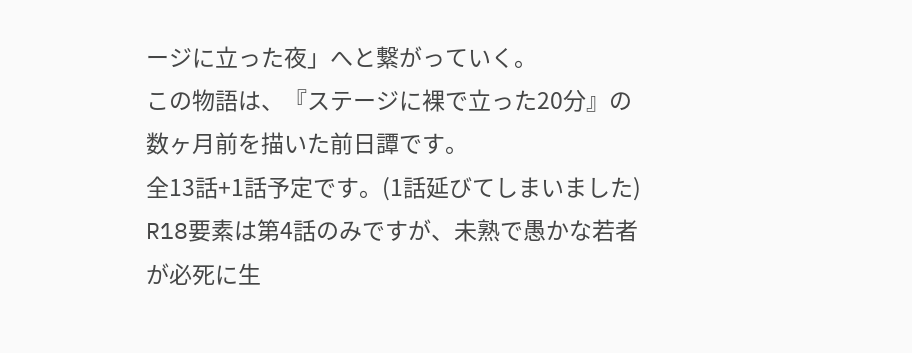ージに立った夜」へと繋がっていく。
この物語は、『ステージに裸で立った20分』の数ヶ月前を描いた前日譚です。
全13話+1話予定です。(1話延びてしまいました)
R18要素は第4話のみですが、未熟で愚かな若者が必死に生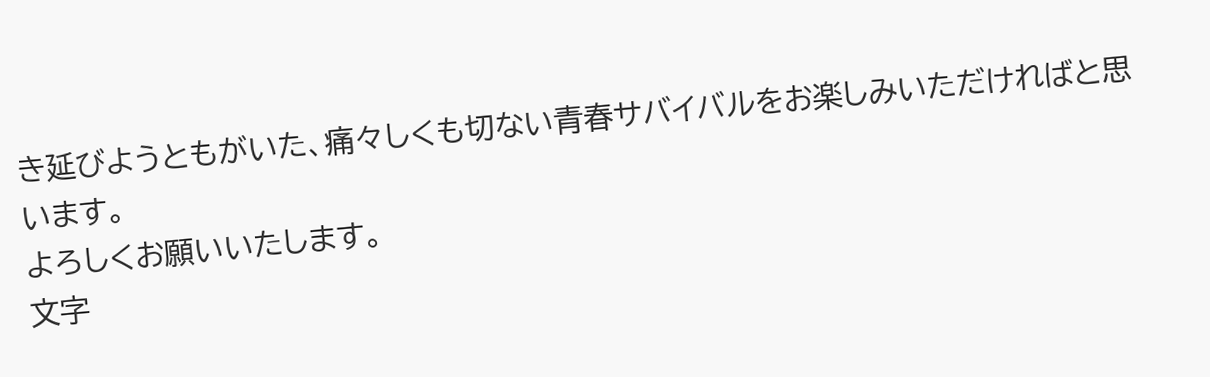き延びようともがいた、痛々しくも切ない青春サバイバルをお楽しみいただければと思います。
よろしくお願いいたします。
文字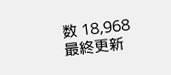数 18,968
最終更新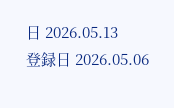日 2026.05.13
登録日 2026.05.06